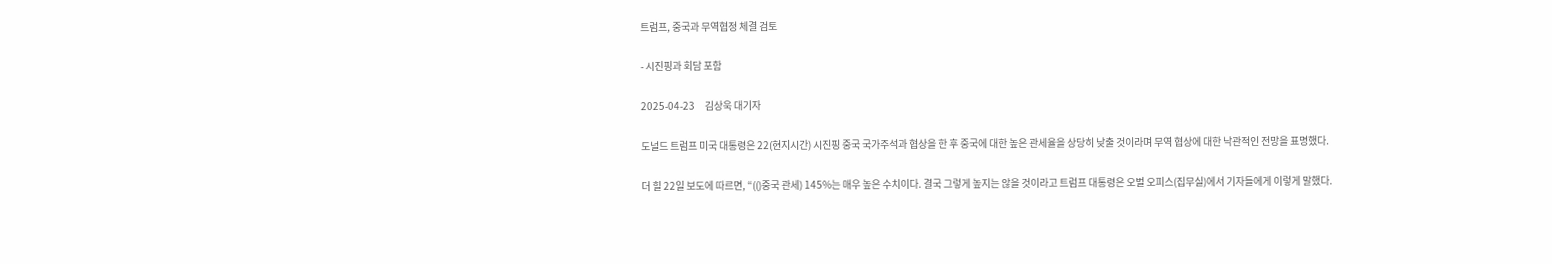트럼프, 중국과 무역협정 체결 검토

- 시진핑과 회담 포함

2025-04-23     김상욱 대기자

도널드 트럼프 미국 대통령은 22(현지시간) 시진핑 중국 국가주석과 협상을 한 후 중국에 대한 높은 관세율을 상당히 낮출 것이라며 무역 협상에 대한 낙관적인 전망을 표명했다.

더 힐 22일 보도에 따르면, “(()중국 관세) 145%는 매우 높은 수치이다. 결국 그렇게 높지는 않을 것이라고 트럼프 대통령은 오벌 오피스(집무실)에서 기자들에게 이렇게 말했다.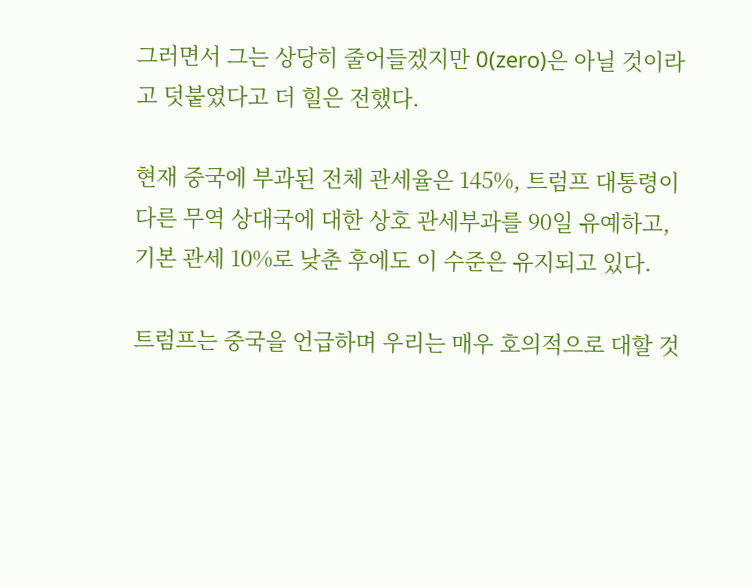그러면서 그는 상당히 줄어들겠지만 0(zero)은 아닐 것이라고 덧붙였다고 더 힐은 전했다.

현재 중국에 부과된 전체 관세율은 145%, 트럼프 대통령이 다른 무역 상대국에 대한 상호 관세부과를 90일 유예하고, 기본 관세 10%로 낮춘 후에도 이 수준은 유지되고 있다.

트럼프는 중국을 언급하며 우리는 매우 호의적으로 대할 것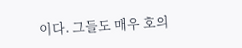이다. 그들도 매우 호의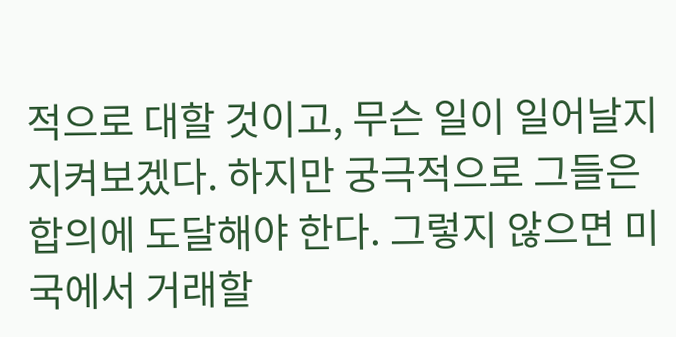적으로 대할 것이고, 무슨 일이 일어날지 지켜보겠다. 하지만 궁극적으로 그들은 합의에 도달해야 한다. 그렇지 않으면 미국에서 거래할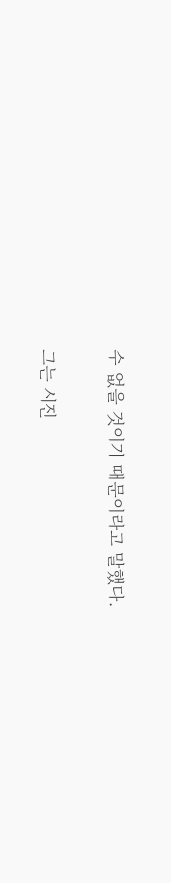수 없을 것이기 때문이라고 말했다.

그는 시진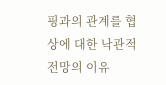핑과의 관계를 협상에 대한 낙관적 전망의 이유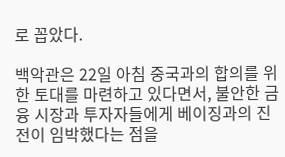로 꼽았다.

백악관은 22일 아침 중국과의 합의를 위한 토대를 마련하고 있다면서, 불안한 금융 시장과 투자자들에게 베이징과의 진전이 임박했다는 점을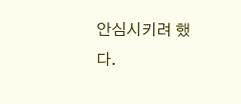안심시키려 했다.